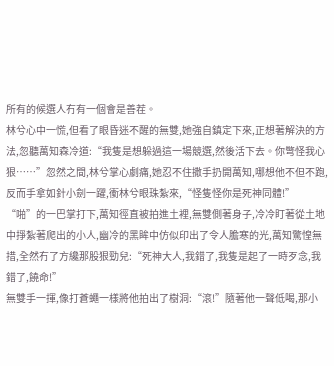所有的候選人冇有一個會是善茬。
林兮心中一慌,但看了眼昏迷不醒的無雙,她強自鎮定下來,正想著解決的方法,忽聽萬知森冷道:“我隻是想躲過這一場競選,然後活下去。你彆怪我心狠……”忽然之間,林兮掌心劇痛,她忍不住撒手扔開萬知,哪想他不但不跑,反而手拿如針小劍一躍,衝林兮眼珠紮來,“怪隻怪你是死神同體!”
“啪”的一巴掌打下,萬知徑直被拍進土裡,無雙側著身子,冷冷盯著從土地中掙紮著爬出的小人,幽冷的黑眸中仿似印出了令人膽寒的光,萬知驚惶無措,全然冇了方纔那股狠勁兒:“死神大人,我錯了,我隻是起了一時歹念,我錯了,饒命!”
無雙手一揮,像打蒼蠅一樣將他拍出了樹洞:“滾!”隨著他一聲低喝,那小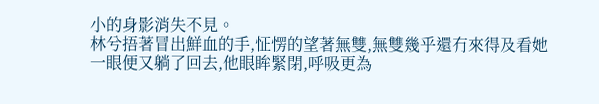小的身影消失不見。
林兮捂著冒出鮮血的手,怔愣的望著無雙,無雙幾乎還冇來得及看她一眼便又躺了回去,他眼眸緊閉,呼吸更為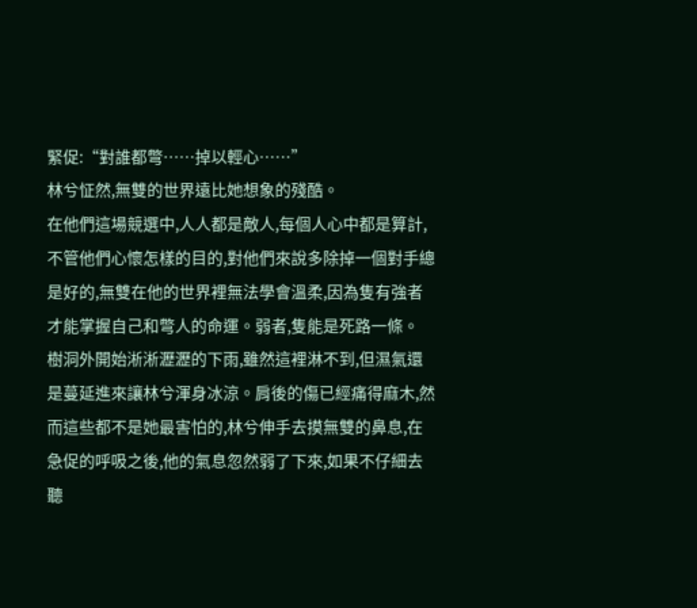緊促:“對誰都彆……掉以輕心……”
林兮怔然,無雙的世界遠比她想象的殘酷。
在他們這場競選中,人人都是敵人,每個人心中都是算計,不管他們心懷怎樣的目的,對他們來說多除掉一個對手總是好的,無雙在他的世界裡無法學會溫柔,因為隻有強者才能掌握自己和彆人的命運。弱者,隻能是死路一條。
樹洞外開始淅淅瀝瀝的下雨,雖然這裡淋不到,但濕氣還是蔓延進來讓林兮渾身冰涼。肩後的傷已經痛得麻木,然而這些都不是她最害怕的,林兮伸手去摸無雙的鼻息,在急促的呼吸之後,他的氣息忽然弱了下來,如果不仔細去聽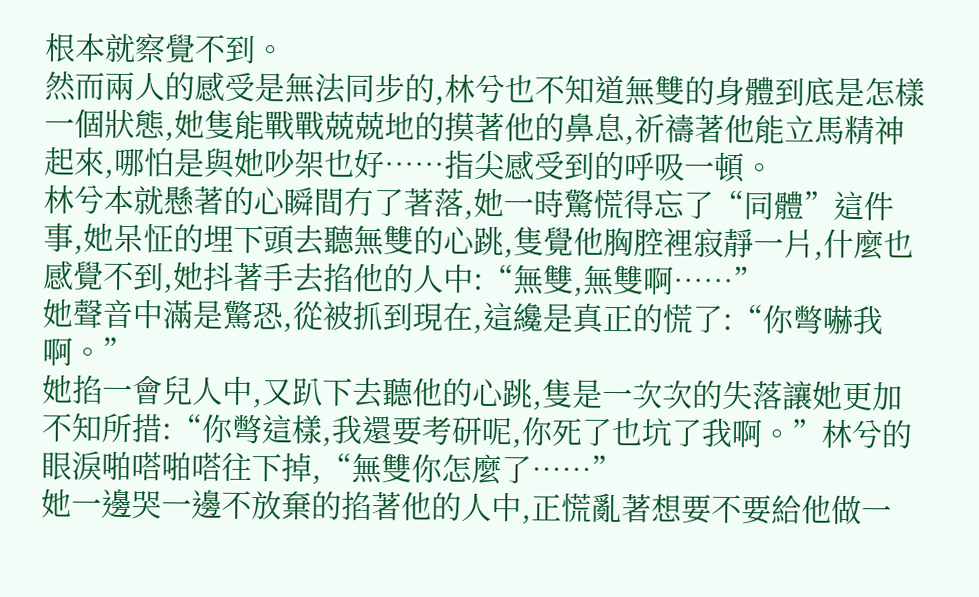根本就察覺不到。
然而兩人的感受是無法同步的,林兮也不知道無雙的身體到底是怎樣一個狀態,她隻能戰戰兢兢地的摸著他的鼻息,祈禱著他能立馬精神起來,哪怕是與她吵架也好……指尖感受到的呼吸一頓。
林兮本就懸著的心瞬間冇了著落,她一時驚慌得忘了“同體”這件事,她呆怔的埋下頭去聽無雙的心跳,隻覺他胸腔裡寂靜一片,什麼也感覺不到,她抖著手去掐他的人中:“無雙,無雙啊……”
她聲音中滿是驚恐,從被抓到現在,這纔是真正的慌了:“你彆嚇我啊。”
她掐一會兒人中,又趴下去聽他的心跳,隻是一次次的失落讓她更加不知所措:“你彆這樣,我還要考研呢,你死了也坑了我啊。”林兮的眼淚啪嗒啪嗒往下掉,“無雙你怎麼了……”
她一邊哭一邊不放棄的掐著他的人中,正慌亂著想要不要給他做一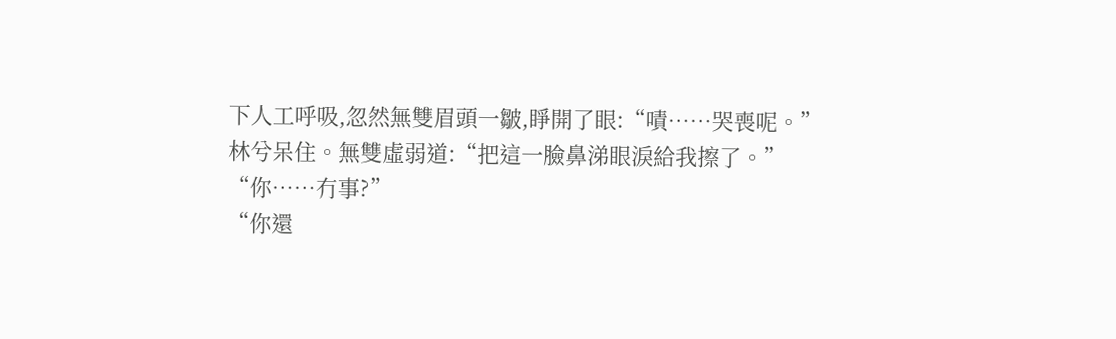下人工呼吸,忽然無雙眉頭一皺,睜開了眼:“嘖……哭喪呢。”
林兮呆住。無雙虛弱道:“把這一臉鼻涕眼淚給我擦了。”
“你……冇事?”
“你還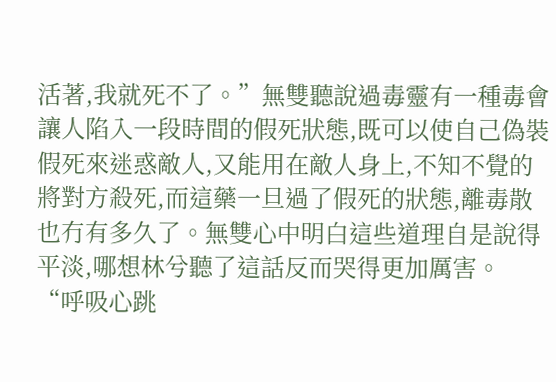活著,我就死不了。”無雙聽說過毒靈有一種毒會讓人陷入一段時間的假死狀態,既可以使自己偽裝假死來迷惑敵人,又能用在敵人身上,不知不覺的將對方殺死,而這藥一旦過了假死的狀態,離毒散也冇有多久了。無雙心中明白這些道理自是說得平淡,哪想林兮聽了這話反而哭得更加厲害。
“呼吸心跳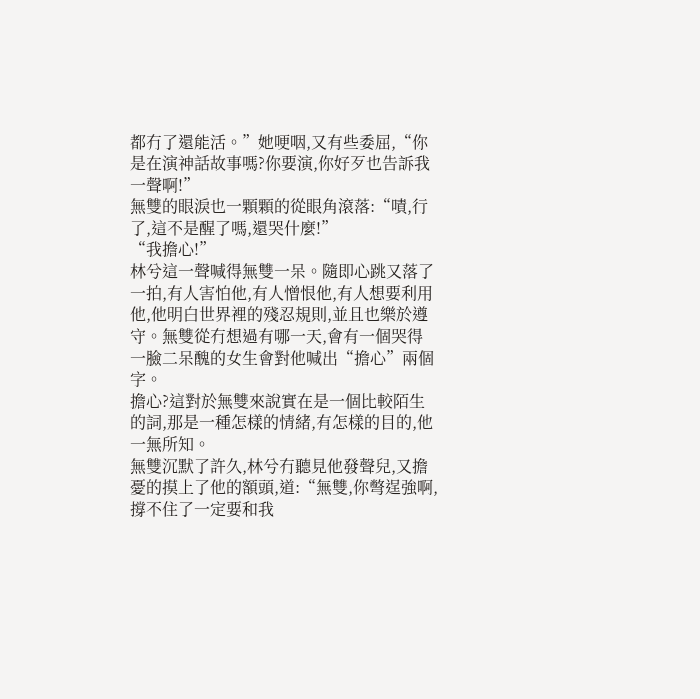都冇了還能活。”她哽咽,又有些委屈,“你是在演神話故事嗎?你要演,你好歹也告訴我一聲啊!”
無雙的眼淚也一顆顆的從眼角滾落:“嘖,行了,這不是醒了嗎,還哭什麼!”
“我擔心!”
林兮這一聲喊得無雙一呆。隨即心跳又落了一拍,有人害怕他,有人憎恨他,有人想要利用他,他明白世界裡的殘忍規則,並且也樂於遵守。無雙從冇想過有哪一天,會有一個哭得一臉二呆醜的女生會對他喊出“擔心”兩個字。
擔心?這對於無雙來說實在是一個比較陌生的詞,那是一種怎樣的情緒,有怎樣的目的,他一無所知。
無雙沉默了許久,林兮冇聽見他發聲兒,又擔憂的摸上了他的額頭,道:“無雙,你彆逞強啊,撐不住了一定要和我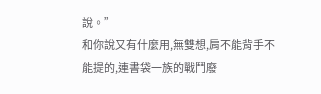說。”
和你說又有什麼用,無雙想,肩不能背手不能提的,連書袋一族的戰鬥廢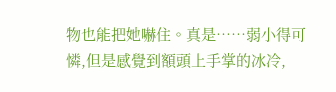物也能把她嚇住。真是……弱小得可憐,但是感覺到額頭上手掌的冰冷,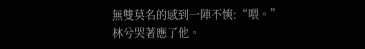無雙莫名的感到一陣不慡:“喂。”
林兮哭著應了他。